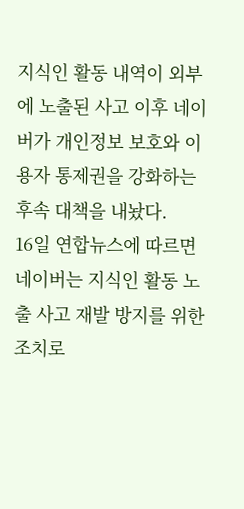지식인 활동 내역이 외부에 노출된 사고 이후 네이버가 개인정보 보호와 이용자 통제권을 강화하는 후속 대책을 내놨다.
16일 연합뉴스에 따르면 네이버는 지식인 활동 노출 사고 재발 방지를 위한 조치로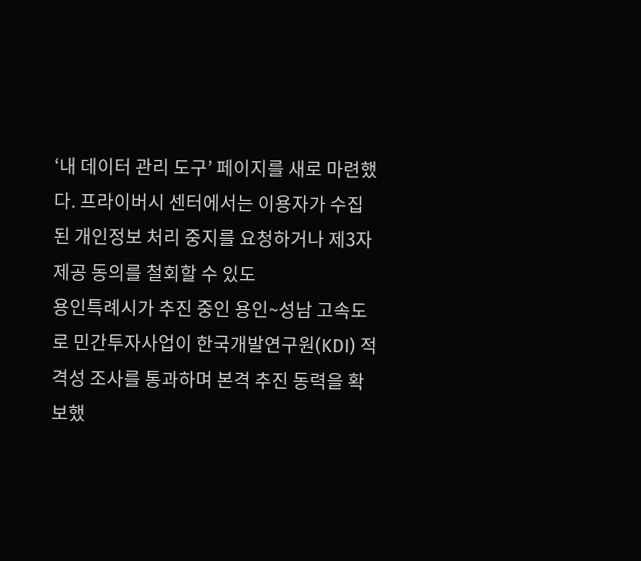‘내 데이터 관리 도구’ 페이지를 새로 마련했다. 프라이버시 센터에서는 이용자가 수집된 개인정보 처리 중지를 요청하거나 제3자 제공 동의를 철회할 수 있도
용인특례시가 추진 중인 용인~성남 고속도로 민간투자사업이 한국개발연구원(KDI) 적격성 조사를 통과하며 본격 추진 동력을 확보했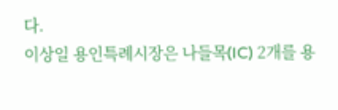다.
이상일 용인특례시장은 나들목(IC) 2개를 용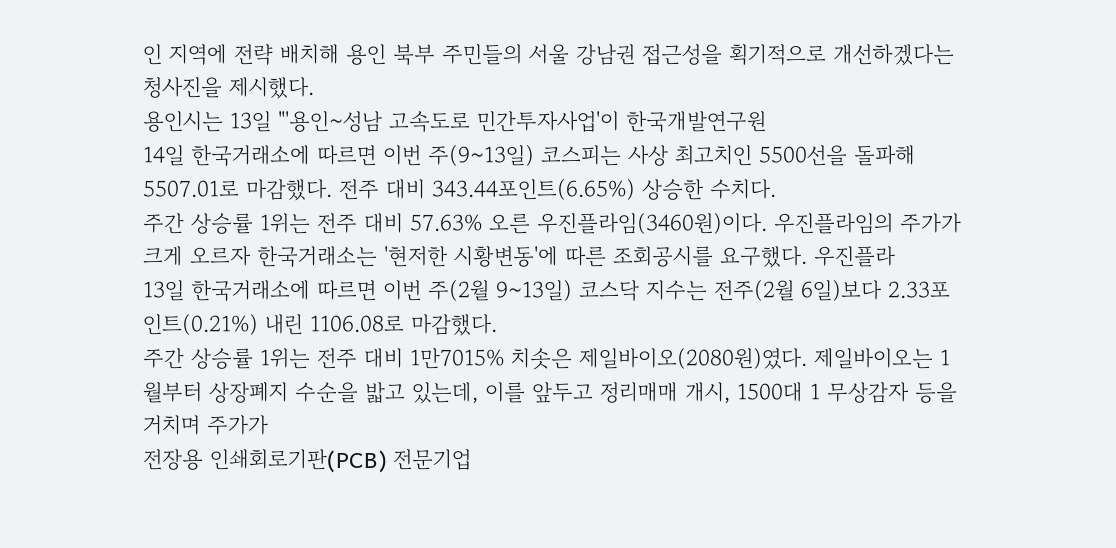인 지역에 전략 배치해 용인 북부 주민들의 서울 강남권 접근성을 획기적으로 개선하겠다는 청사진을 제시했다.
용인시는 13일 "'용인~성남 고속도로 민간투자사업'이 한국개발연구원
14일 한국거래소에 따르면 이번 주(9~13일) 코스피는 사상 최고치인 5500선을 돌파해 5507.01로 마감했다. 전주 대비 343.44포인트(6.65%) 상승한 수치다.
주간 상승률 1위는 전주 대비 57.63% 오른 우진플라임(3460원)이다. 우진플라임의 주가가 크게 오르자 한국거래소는 '현저한 시황변동'에 따른 조회공시를 요구했다. 우진플라
13일 한국거래소에 따르면 이번 주(2월 9~13일) 코스닥 지수는 전주(2월 6일)보다 2.33포인트(0.21%) 내린 1106.08로 마감했다.
주간 상승률 1위는 전주 대비 1만7015% 치솟은 제일바이오(2080원)였다. 제일바이오는 1월부터 상장폐지 수순을 밟고 있는데, 이를 앞두고 정리매매 개시, 1500대 1 무상감자 등을 거치며 주가가
전장용 인쇄회로기판(PCB) 전문기업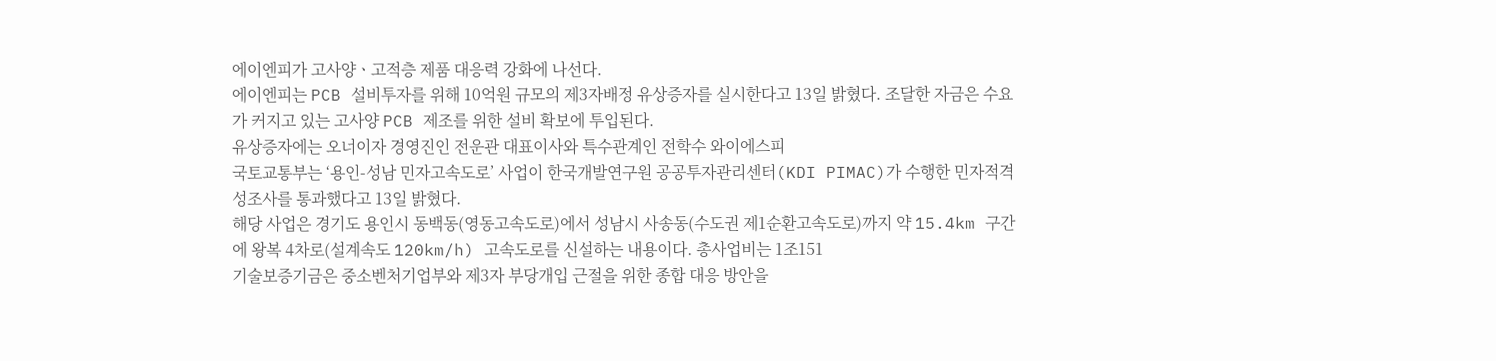에이엔피가 고사양ㆍ고적층 제품 대응력 강화에 나선다.
에이엔피는 PCB 설비투자를 위해 10억원 규모의 제3자배정 유상증자를 실시한다고 13일 밝혔다. 조달한 자금은 수요가 커지고 있는 고사양 PCB 제조를 위한 설비 확보에 투입된다.
유상증자에는 오너이자 경영진인 전운관 대표이사와 특수관계인 전학수 와이에스피
국토교통부는 ‘용인-성남 민자고속도로’ 사업이 한국개발연구원 공공투자관리센터(KDI PIMAC)가 수행한 민자적격성조사를 통과했다고 13일 밝혔다.
해당 사업은 경기도 용인시 동백동(영동고속도로)에서 성남시 사송동(수도권 제1순환고속도로)까지 약 15.4km 구간에 왕복 4차로(설계속도 120km/h) 고속도로를 신설하는 내용이다. 총사업비는 1조151
기술보증기금은 중소벤처기업부와 제3자 부당개입 근절을 위한 종합 대응 방안을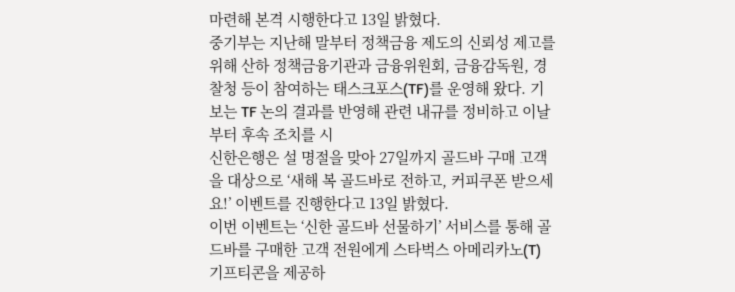마련해 본격 시행한다고 13일 밝혔다.
중기부는 지난해 말부터 정책금융 제도의 신뢰성 제고를 위해 산하 정책금융기관과 금융위원회, 금융감독원, 경찰청 등이 참여하는 태스크포스(TF)를 운영해 왔다. 기보는 TF 논의 결과를 반영해 관련 내규를 정비하고 이날부터 후속 조치를 시
신한은행은 설 명절을 맞아 27일까지 골드바 구매 고객을 대상으로 ‘새해 복 골드바로 전하고, 커피쿠폰 받으세요!’ 이벤트를 진행한다고 13일 밝혔다.
이번 이벤트는 ‘신한 골드바 선물하기’ 서비스를 통해 골드바를 구매한 고객 전원에게 스타벅스 아메리카노(T) 기프티콘을 제공하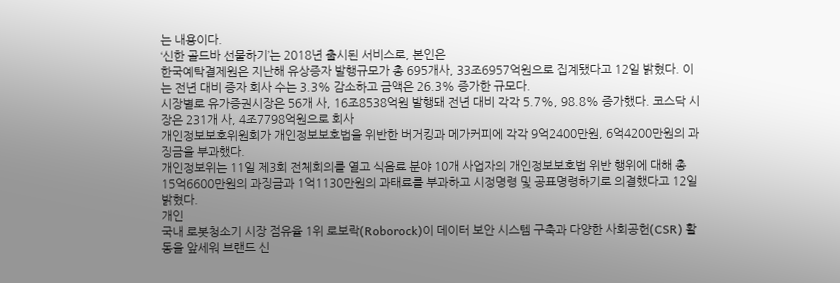는 내용이다.
‘신한 골드바 선물하기’는 2018년 출시된 서비스로, 본인은
한국예탁결제원은 지난해 유상증자 발행규모가 총 695개사, 33조6957억원으로 집계됐다고 12일 밝혔다. 이는 전년 대비 증자 회사 수는 3.3% 감소하고 금액은 26.3% 증가한 규모다.
시장별로 유가증권시장은 56개 사, 16조8538억원 발행돼 전년 대비 각각 5.7%, 98.8% 증가했다. 코스닥 시장은 231개 사, 4조7798억원으로 회사
개인정보보호위원회가 개인정보보호법을 위반한 버거킹과 메가커피에 각각 9억2400만원, 6억4200만원의 과징금을 부과했다.
개인정보위는 11일 제3회 전체회의를 열고 식음료 분야 10개 사업자의 개인정보보호법 위반 행위에 대해 총 15억6600만원의 과징금과 1억1130만원의 과태료를 부과하고 시정명령 및 공표명령하기로 의결했다고 12일 밝혔다.
개인
국내 로봇청소기 시장 점유율 1위 로보락(Roborock)이 데이터 보안 시스템 구축과 다양한 사회공헌(CSR) 활동을 앞세워 브랜드 신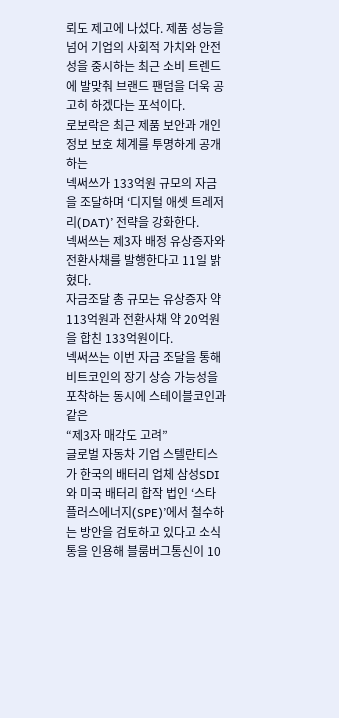뢰도 제고에 나섰다. 제품 성능을 넘어 기업의 사회적 가치와 안전성을 중시하는 최근 소비 트렌드에 발맞춰 브랜드 팬덤을 더욱 공고히 하겠다는 포석이다.
로보락은 최근 제품 보안과 개인정보 보호 체계를 투명하게 공개하는
넥써쓰가 133억원 규모의 자금을 조달하며 ‘디지털 애셋 트레저리(DAT)’ 전략을 강화한다.
넥써쓰는 제3자 배정 유상증자와 전환사채를 발행한다고 11일 밝혔다.
자금조달 총 규모는 유상증자 약 113억원과 전환사채 약 20억원을 합친 133억원이다.
넥써쓰는 이번 자금 조달을 통해 비트코인의 장기 상승 가능성을 포착하는 동시에 스테이블코인과 같은
“제3자 매각도 고려”
글로벌 자동차 기업 스텔란티스가 한국의 배터리 업체 삼성SDI와 미국 배터리 합작 법인 ‘스타플러스에너지(SPE)’에서 철수하는 방안을 검토하고 있다고 소식통을 인용해 블룸버그통신이 10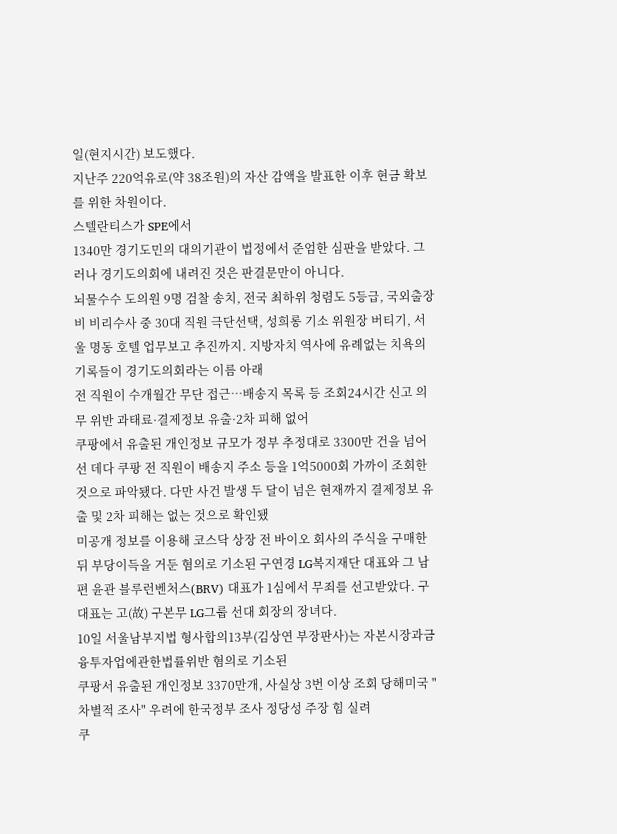일(현지시간) 보도했다.
지난주 220억유로(약 38조원)의 자산 감액을 발표한 이후 현금 확보를 위한 차원이다.
스텔란티스가 SPE에서
1340만 경기도민의 대의기관이 법정에서 준엄한 심판을 받았다. 그러나 경기도의회에 내려진 것은 판결문만이 아니다.
뇌물수수 도의원 9명 검찰 송치, 전국 최하위 청렴도 5등급, 국외출장비 비리수사 중 30대 직원 극단선택, 성희롱 기소 위원장 버티기, 서울 명동 호텔 업무보고 추진까지. 지방자치 역사에 유례없는 치욕의 기록들이 경기도의회라는 이름 아래
전 직원이 수개월간 무단 접근…배송지 목록 등 조회24시간 신고 의무 위반 과태료·결제정보 유출·2차 피해 없어
쿠팡에서 유출된 개인정보 규모가 정부 추정대로 3300만 건을 넘어선 데다 쿠팡 전 직원이 배송지 주소 등을 1억5000회 가까이 조회한 것으로 파악됐다. 다만 사건 발생 두 달이 넘은 현재까지 결제정보 유출 및 2차 피해는 없는 것으로 확인됐
미공개 정보를 이용해 코스닥 상장 전 바이오 회사의 주식을 구매한 뒤 부당이득을 거둔 혐의로 기소된 구연경 LG복지재단 대표와 그 남편 윤관 블루런벤처스(BRV) 대표가 1심에서 무죄를 선고받았다. 구 대표는 고(故) 구본무 LG그룹 선대 회장의 장녀다.
10일 서울남부지법 형사합의13부(김상연 부장판사)는 자본시장과금융투자업에관한법률위반 혐의로 기소된
쿠팡서 유출된 개인정보 3370만개, 사실상 3번 이상 조회 당해미국 "차별적 조사" 우려에 한국정부 조사 정당성 주장 힘 실려
쿠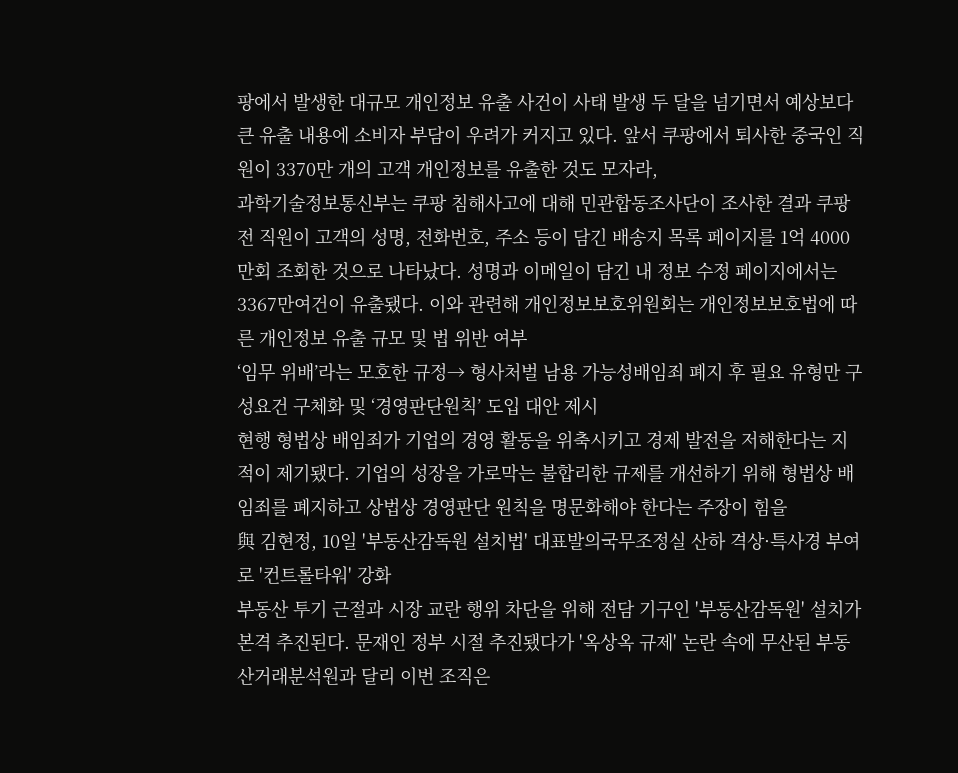팡에서 발생한 대규모 개인정보 유출 사건이 사태 발생 두 달을 넘기면서 예상보다 큰 유출 내용에 소비자 부담이 우려가 커지고 있다. 앞서 쿠팡에서 퇴사한 중국인 직원이 3370만 개의 고객 개인정보를 유출한 것도 모자라,
과학기술정보통신부는 쿠팡 침해사고에 대해 민관합동조사단이 조사한 결과 쿠팡 전 직원이 고객의 성명, 전화번호, 주소 등이 담긴 배송지 목록 페이지를 1억 4000만회 조회한 것으로 나타났다. 성명과 이메일이 담긴 내 정보 수정 페이지에서는 3367만여건이 유출됐다. 이와 관련해 개인정보보호위원회는 개인정보보호법에 따른 개인정보 유출 규모 및 법 위반 여부
‘임무 위배’라는 모호한 규정→ 형사처벌 남용 가능성배임죄 폐지 후 필요 유형만 구성요건 구체화 및 ‘경영판단원칙’ 도입 대안 제시
현행 형법상 배임죄가 기업의 경영 활동을 위축시키고 경제 발전을 저해한다는 지적이 제기됐다. 기업의 성장을 가로막는 불합리한 규제를 개선하기 위해 형법상 배임죄를 폐지하고 상법상 경영판단 원칙을 명문화해야 한다는 주장이 힘을
與 김현정, 10일 '부동산감독원 설치법' 대표발의국무조정실 산하 격상·특사경 부여로 '컨트롤타워' 강화
부동산 투기 근절과 시장 교란 행위 차단을 위해 전담 기구인 '부동산감독원' 설치가 본격 추진된다. 문재인 정부 시절 추진됐다가 '옥상옥 규제' 논란 속에 무산된 부동산거래분석원과 달리 이번 조직은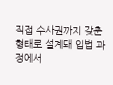직접 수사권까지 갖춘 형태로 설계돼 입법 과정에서